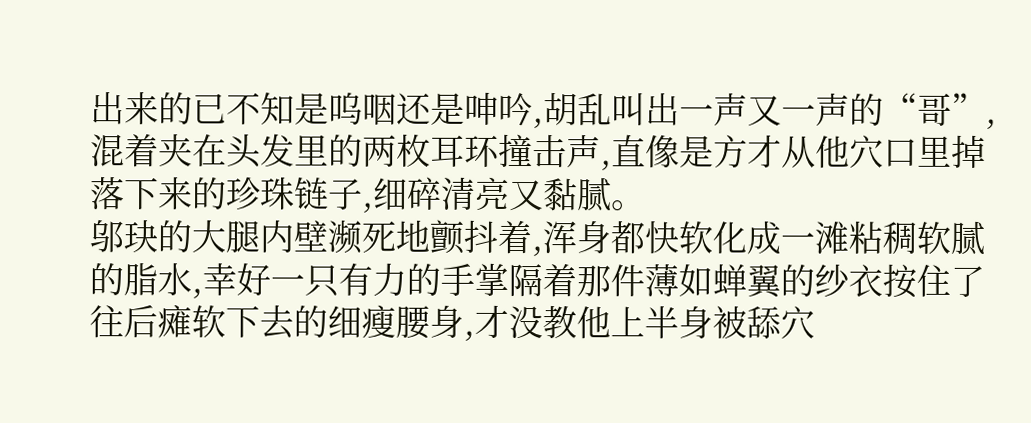出来的已不知是呜咽还是呻吟,胡乱叫出一声又一声的“哥”,混着夹在头发里的两枚耳环撞击声,直像是方才从他穴口里掉落下来的珍珠链子,细碎清亮又黏腻。
邬玦的大腿内壁濒死地颤抖着,浑身都快软化成一滩粘稠软腻的脂水,幸好一只有力的手掌隔着那件薄如蝉翼的纱衣按住了往后瘫软下去的细瘦腰身,才没教他上半身被舔穴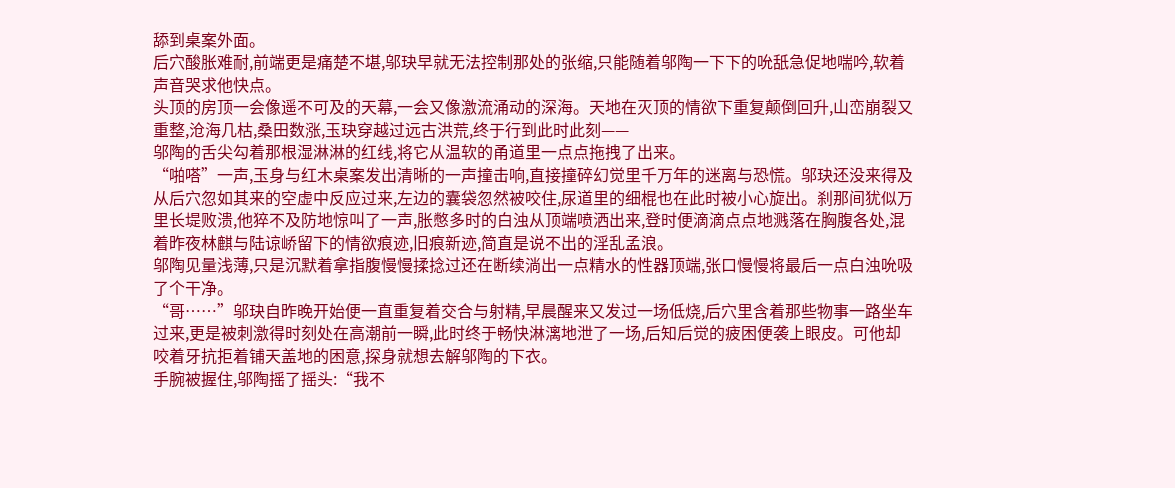舔到桌案外面。
后穴酸胀难耐,前端更是痛楚不堪,邬玦早就无法控制那处的张缩,只能随着邬陶一下下的吮舐急促地喘吟,软着声音哭求他快点。
头顶的房顶一会像遥不可及的天幕,一会又像激流涌动的深海。天地在灭顶的情欲下重复颠倒回升,山峦崩裂又重整,沧海几枯,桑田数涨,玉玦穿越过远古洪荒,终于行到此时此刻——
邬陶的舌尖勾着那根湿淋淋的红线,将它从温软的甬道里一点点拖拽了出来。
“啪嗒”一声,玉身与红木桌案发出清晰的一声撞击响,直接撞碎幻觉里千万年的迷离与恐慌。邬玦还没来得及从后穴忽如其来的空虚中反应过来,左边的囊袋忽然被咬住,尿道里的细棍也在此时被小心旋出。刹那间犹似万里长堤败溃,他猝不及防地惊叫了一声,胀憋多时的白浊从顶端喷洒出来,登时便滴滴点点地溅落在胸腹各处,混着昨夜林麒与陆谅峤留下的情欲痕迹,旧痕新迹,简直是说不出的淫乱孟浪。
邬陶见量浅薄,只是沉默着拿指腹慢慢揉捻过还在断续淌出一点精水的性器顶端,张口慢慢将最后一点白浊吮吸了个干净。
“哥……”邬玦自昨晚开始便一直重复着交合与射精,早晨醒来又发过一场低烧,后穴里含着那些物事一路坐车过来,更是被刺激得时刻处在高潮前一瞬,此时终于畅快淋漓地泄了一场,后知后觉的疲困便袭上眼皮。可他却咬着牙抗拒着铺天盖地的困意,探身就想去解邬陶的下衣。
手腕被握住,邬陶摇了摇头:“我不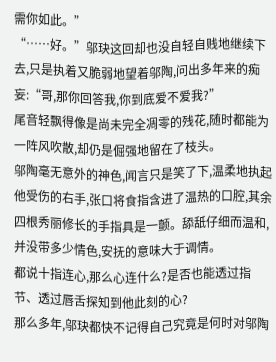需你如此。”
“……好。”邬玦这回却也没自轻自贱地继续下去,只是执着又脆弱地望着邬陶,问出多年来的痴妄:“哥,那你回答我,你到底爱不爱我?”
尾音轻飘得像是尚未完全凋零的残花,随时都能为一阵风吹散,却仍是倔强地留在了枝头。
邬陶毫无意外的神色,闻言只是笑了下,温柔地执起他受伤的右手,张口将食指含进了温热的口腔,其余四根秀丽修长的手指具是一颤。舔舐仔细而温和,并没带多少情色,安抚的意味大于调情。
都说十指连心,那么心连什么?是否也能透过指节、透过唇舌探知到他此刻的心?
那么多年,邬玦都快不记得自己究竟是何时对邬陶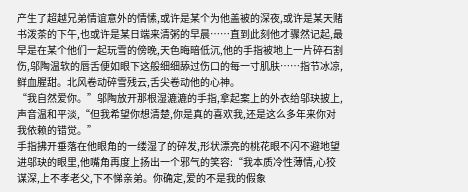产生了超越兄弟情谊意外的情愫,或许是某个为他盖被的深夜,或许是某天赌书泼茶的下午,也或许是某日端来清粥的早晨……直到此刻他才骤然记起,最早是在某个他们一起玩雪的傍晚,天色晦暗低沉,他的手指被地上一片碎石割伤,邬陶温软的唇舌便如眼下这般细细舔过伤口的每一寸肌肤……指节冰凉,鲜血腥甜。北风卷动碎雪残云,舌尖卷动他的心神。
“我自然爱你。”邬陶放开那根湿漉漉的手指,拿起案上的外衣给邬玦披上,声音温和平淡,“但我希望你想清楚,你是真的喜欢我,还是这么多年来你对我依赖的错觉。”
手指拂开垂落在他眼角的一缕湿了的碎发,形状漂亮的桃花眼不闪不避地望进邬玦的眼里,他嘴角再度上扬出一个邪气的笑容:“我本质冷性薄情,心狡谋深,上不孝老父,下不悌亲弟。你确定,爱的不是我的假象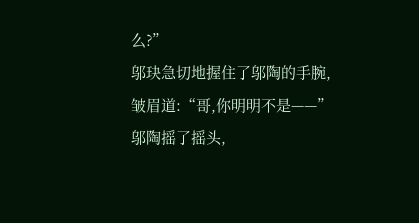么?”
邬玦急切地握住了邬陶的手腕,皱眉道:“哥,你明明不是——”
邬陶摇了摇头,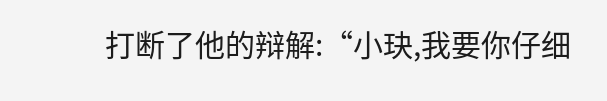打断了他的辩解:“小玦,我要你仔细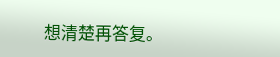想清楚再答复。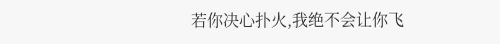若你决心扑火,我绝不会让你飞